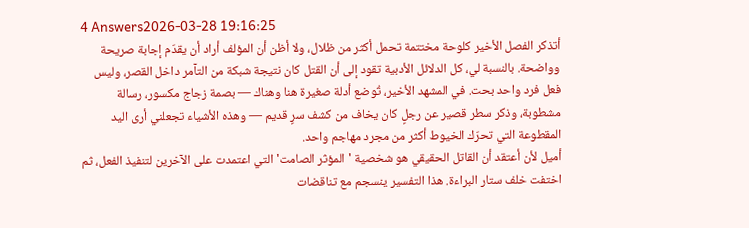4 Answers2026-03-28 19:16:25
أتذكر الفصل الأخير كلوحة مختتمة تحمل أكثر من ظلال، ولا أظن أن المؤلف أراد أن يقدّم إجابة صريحة وواضحة. بالنسبة لي، كل الدلائل الأدبية تقود إلى أن القتل كان نتيجة شبكة من التآمر داخل القصر، وليس فعل فرد واحد بحت. في المشهد الأخير، تُوضع أدلة صغيرة هنا وهناك — بصمة زجاج مكسور، رسالة مشطوبة، وذكر سطر قصير عن رجلٍ كان يخاف من كشف سرٍ قديم — وهذه الأشياء تجعلني أرى اليد المقطوعة التي تحرّك الخيوط أكثر من مجرد مهاجم واحد.
أميل لأن أعتقد أن القاتل الحقيقي هو شخصية 'المؤثر الصامت' التي اعتمدت على الآخرين لتنفيذ الفعل، ثم اختفت خلف ستار البراءة. هذا التفسير ينسجم مع تناقضات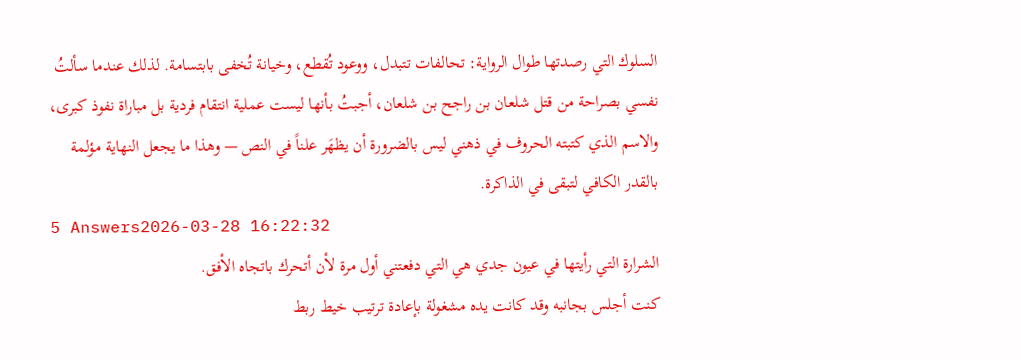السلوك التي رصدتها طوال الرواية: تحالفات تتبدل، ووعود تُقطع، وخيانة تُخفى بابتسامة. لذلك عندما سألتُ نفسي بصراحة من قتل شلعان بن راجح بن شلعان، أجبتُ بأنها ليست عملية انتقام فردية بل مباراة نفوذ كبرى، والاسم الذي كتبته الحروف في ذهني ليس بالضرورة أن يظهَر علناً في النص — وهذا ما يجعل النهاية مؤلمة بالقدر الكافي لتبقى في الذاكرة.
5 Answers2026-03-28 16:22:32
الشرارة التي رأيتها في عيون جدي هي التي دفعتني أول مرة لأن أتحرك باتجاه الأفق.
كنت أجلس بجانبه وقد كانت يده مشغولة بإعادة ترتيب خيط ربط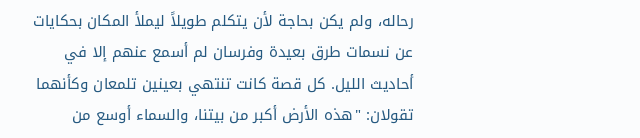رحاله، ولم يكن بحاجة لأن يتكلم طويلاً ليملأ المكان بحكايات عن نسمات طرق بعيدة وفرسان لم أسمع عنهم إلا في أحاديث الليل. كل قصة كانت تنتهي بعينين تلمعان وكأنهما تقولان: "هذه الأرض أكبر من بيتنا، والسماء أوسع من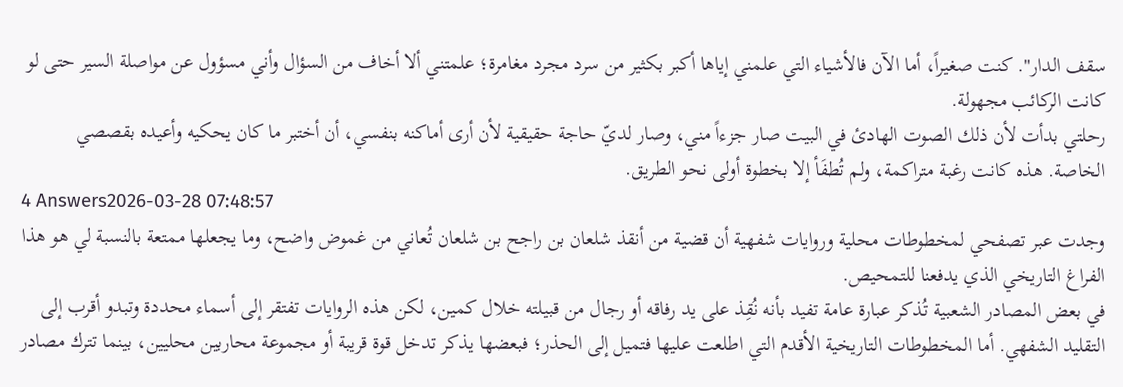سقف الدار". كنت صغيراً، أما الآن فالأشياء التي علمني إياها أكبر بكثير من سرد مجرد مغامرة؛ علمتني ألا أخاف من السؤال وأني مسؤول عن مواصلة السير حتى لو كانت الركائب مجهولة.
رحلتي بدأت لأن ذلك الصوت الهادئ في البيت صار جزءاً مني، وصار لديّ حاجة حقيقية لأن أرى أماكنه بنفسي، أن أختبر ما كان يحكيه وأعيده بقصصي الخاصة. هذه كانت رغبة متراكمة، ولم تُطفَأ إلا بخطوة أولى نحو الطريق.
4 Answers2026-03-28 07:48:57
وجدت عبر تصفحي لمخطوطات محلية وروايات شفهية أن قضية من أنقذ شلعان بن راجح بن شلعان تُعاني من غموض واضح، وما يجعلها ممتعة بالنسبة لي هو هذا الفراغ التاريخي الذي يدفعنا للتمحيص.
في بعض المصادر الشعبية تُذكر عبارة عامة تفيد بأنه نُقِذ على يد رفاقه أو رجال من قبيلته خلال كمين، لكن هذه الروايات تفتقر إلى أسماء محددة وتبدو أقرب إلى التقليد الشفهي. أما المخطوطات التاريخية الأقدم التي اطلعت عليها فتميل إلى الحذر؛ فبعضها يذكر تدخل قوة قريبة أو مجموعة محاربين محليين، بينما تترك مصادر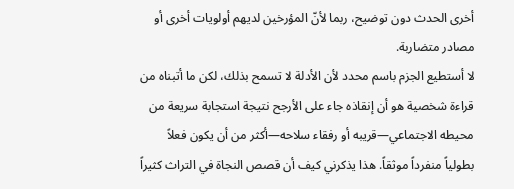أخرى الحدث دون توضيح، ربما لأنّ المؤرخين لديهم أولويات أخرى أو مصادر متضاربة.
لا أستطيع الجزم باسم محدد لأن الأدلة لا تسمح بذلك، لكن ما أتبناه من قراءة شخصية هو أن إنقاذه جاء على الأرجح نتيجة استجابة سريعة من محيطه الاجتماعي—قريبه أو رفقاء سلاحه—أكثر من أن يكون فعلاً بطولياً منفرداً موثقاً. هذا يذكرني كيف أن قصص النجاة في التراث كثيراً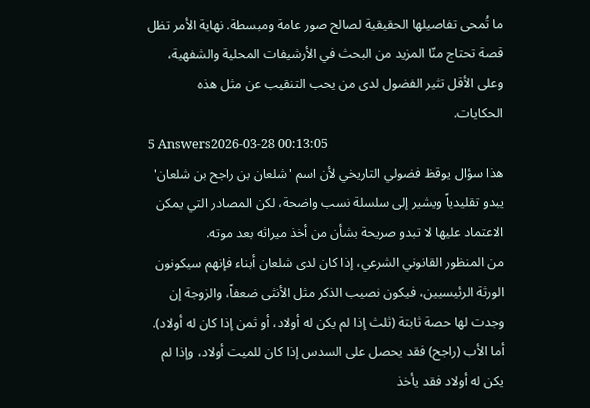ما تُمحى تفاصيلها الحقيقية لصالح صور عامة ومبسطة. نهاية الأمر تظل قصة تحتاج منّا المزيد من البحث في الأرشيفات المحلية والشفهية، وعلى الأقل تثير الفضول لدى من يحب التنقيب عن مثل هذه الحكايات.
5 Answers2026-03-28 00:13:05
هذا سؤال يوقظ فضولي التاريخي لأن اسم 'شلعان بن راجح بن شلعان' يبدو تقليدياً ويشير إلى سلسلة نسب واضحة، لكن المصادر التي يمكن الاعتماد عليها لا تبدو صريحة بشأن من أخذ ميراثه بعد موته.
من المنظور القانوني الشرعي، إذا كان لدى شلعان أبناء فإنهم سيكونون الورثة الرئيسيين، فيكون نصيب الذكر مثل الأنثى ضعفاً، والزوجة إن وجدت لها حصة ثابتة (ثلث إذا لم يكن له أولاد، أو ثمن إذا كان له أولاد). أما الأب (راجح) فقد يحصل على السدس إذا كان للميت أولاد، وإذا لم يكن له أولاد فقد يأخذ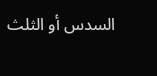السدس أو الثلث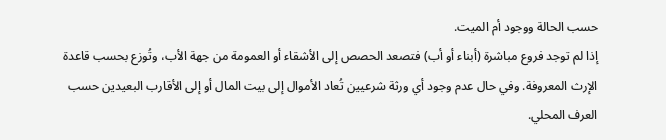حسب الحالة ووجود أم الميت.
إذا لم توجد فروع مباشرة (أبناء أو أب) فتصعد الحصص إلى الأشقاء أو العمومة من جهة الأب، وتُوزع بحسب قاعدة الإرث المعروفة. وفي حال عدم وجود أي ورثة شرعيين تُعاد الأموال إلى بيت المال أو إلى الأقارب البعيدين حسب العرف المحلي.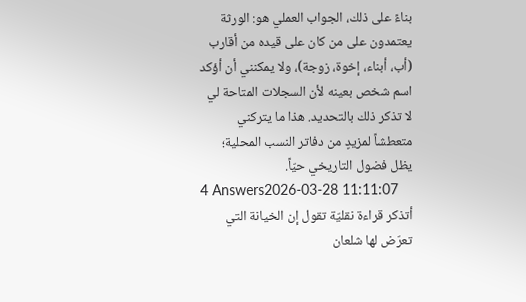بناءً على ذلك، الجواب العملي هو: الورثة يعتمدون على من كان على قيده من أقارب (أب، أبناء، إخوة، زوجة)، ولا يمكنني أن أؤكد اسم شخص بعينه لأن السجلات المتاحة لي لا تذكر ذلك بالتحديد. هذا ما يتركني متعطشاً لمزيدٍ من دفاتر النسب المحلية؛ يظل فضول التاريخي حيّاً.
4 Answers2026-03-28 11:11:07
أتذكر قراءة نقليّة تقول إن الخيانة التي تعرّض لها شلعان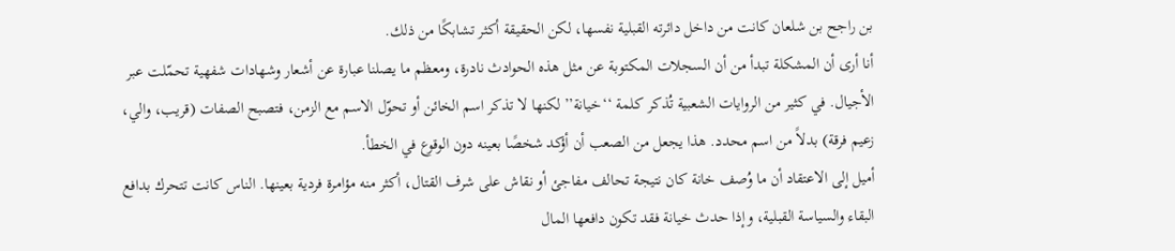بن راجح بن شلعان كانت من داخل دائرته القبلية نفسها، لكن الحقيقة أكثر تشابكًا من ذلك.
أنا أرى أن المشكلة تبدأ من أن السجلات المكتوبة عن مثل هذه الحوادث نادرة، ومعظم ما يصلنا عبارة عن أشعار وشهادات شفهية تحمّلت عبر الأجيال. في كثير من الروايات الشعبية تُذكر كلمة ‘‘خيانة’’ لكنها لا تذكر اسم الخائن أو تحوّل الاسم مع الزمن، فتصبح الصفات (قريب، والي، زعيم فرقة) بدلاً من اسم محدد. هذا يجعل من الصعب أن أؤكد شخصًا بعينه دون الوقوع في الخطأ.
أميل إلى الاعتقاد أن ما وُصف خانة كان نتيجة تحالف مفاجئ أو نقاش على شرف القتال، أكثر منه مؤامرة فردية بعينها. الناس كانت تتحرك بدافع البقاء والسياسة القبلية، وإذا حدث خيانة فقد تكون دافعها المال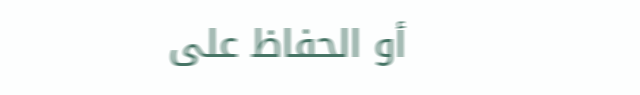أو الحفاظ على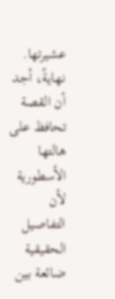عشيرتها. نهايةً، أجد أن القصة تحافظ على هالتها الأسطورية لأن التفاصيل الحقيقية ضائعة بين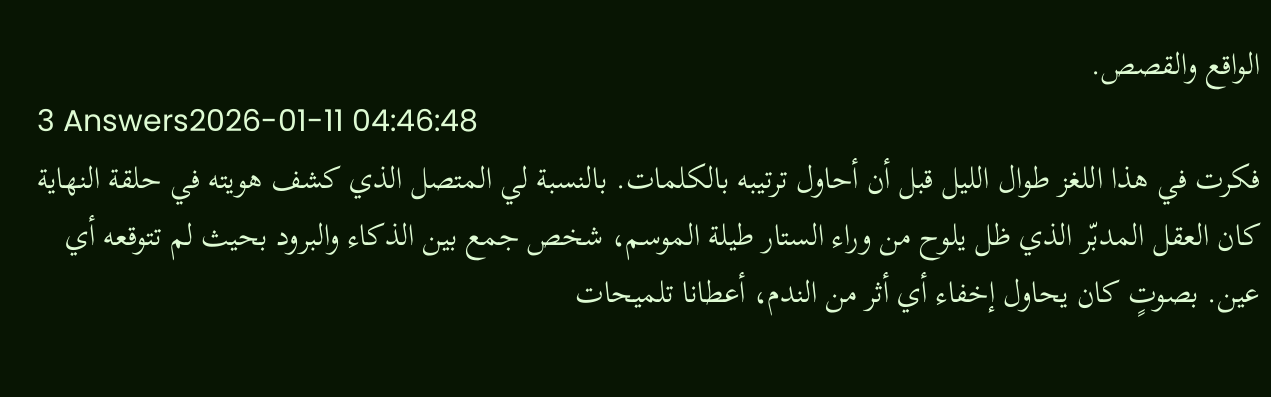الواقع والقصص.
3 Answers2026-01-11 04:46:48
فكرت في هذا اللغز طوال الليل قبل أن أحاول ترتيبه بالكلمات. بالنسبة لي المتصل الذي كشف هويته في حلقة النهاية كان العقل المدبّر الذي ظل يلوح من وراء الستار طيلة الموسم، شخص جمع بين الذكاء والبرود بحيث لم تتوقعه أي عين. بصوتٍ كان يحاول إخفاء أي أثر من الندم، أعطانا تلميحات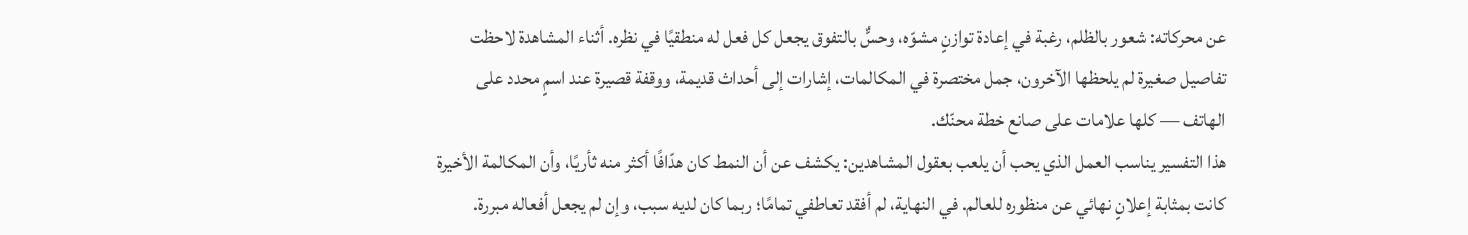عن محركاته: شعور بالظلم، رغبة في إعادة توازنٍ مشوّه، وحسٌّ بالتفوق يجعل كل فعل له منطقيًا في نظره. أثناء المشاهدة لاحظت تفاصيل صغيرة لم يلحظها الآخرون، جمل مختصرة في المكالمات، إشارات إلى أحداث قديمة، ووقفة قصيرة عند اسمٍ محدد على الهاتف — كلها علامات على صانع خطة محنّك.
هذا التفسير يناسب العمل الذي يحب أن يلعب بعقول المشاهدين: يكشف عن أن النمط كان هدّافًا أكثر منه ثأريًا، وأن المكالمة الأخيرة كانت بمثابة إعلانٍ نهائي عن منظوره للعالم. في النهاية، لم أفقد تعاطفي تمامًا؛ ربما كان لديه سبب، وإن لم يجعل أفعاله مبررة.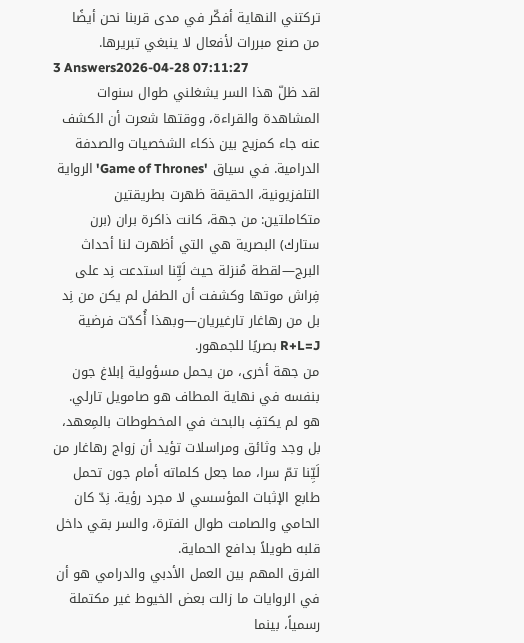تركتني النهاية أفكّر في مدى قربنا نحن أيضًا من صنع مبررات لأفعال لا ينبغي تبريرها.
3 Answers2026-04-28 07:11:27
لقد ظلّ هذا السر يشغلني طوال سنوات المشاهدة والقراءة، ووقتها شعرت أن الكشف عنه جاء كمزيج بين ذكاء الشخصيات والصدفة الدرامية. في سياق 'Game of Thrones' الرواية التلفزيونية، الحقيقة ظهرت بطريقتين متكاملتين: من جهة، كانت ذاكرة بران (برن ستارك) البصرية هي التي أظهرت لنا أحداث البرج—لقطة مُنزلة حيث لَيِّنا استدعت نِد على فِراش موتها وكشفت أن الطفل لم يكن من نِد بل من رهاغار تارغيريان—وبهذا أُكدّت فرضية R+L=J بصريًا للجمهور.
من جهة أخرى، من يحمل مسؤولية إبلاغ جون بنفسه في نهاية المطاف هو صامويل تارلي. هو لم يكتفِ بالبحث في المخطوطات بالمِعهد، بل وجد وثائق ومراسلات تؤيد أن زواج رهاغار من لَيِّنا تمّ سرا، مما جعل كلماته أمام جون تحمل طابع الإثبات المؤسسي لا مجرد رؤية. نِدّ كان الحامي والصامت طوال الفترة، والسر بقي داخل قلبه طويلاً بدافع الحماية.
الفرق المهم بين العمل الأدبي والدرامي هو أن في الروايات ما زالت بعض الخيوط غير مكتملة رسمياً، بينما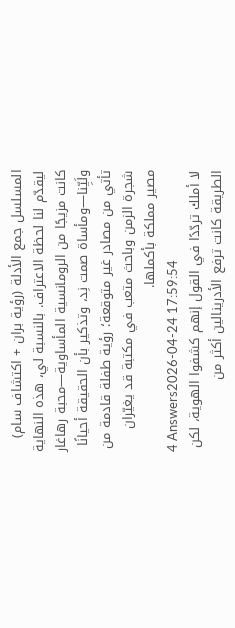المسلسل جمع الأدلة (رؤية بران + اكتشاف سام) ليقدّم لنا لحظة الاعتراف. بالنسبة لي، هذه النهاية كانت مزيجًا من الرومانسية المأساوية—محبة رهاغار ولَيِّنا—ومأساة صمت نِد، وتذكير بأن الحقيقة أحيانًا تأتي من مصادر غير متوقعة؛ رؤية طفلة قادمة من شجرة الزمن وباحث متعب في مكتبة قد يغيّران مصير مملكة بأكملها.
4 Answers2026-04-24 17:59:54
لا أملك تردّدًا في القول إنهم كشفوا الهوية، لكن الطريقة كانت ترفع الأدرينالين أكثر من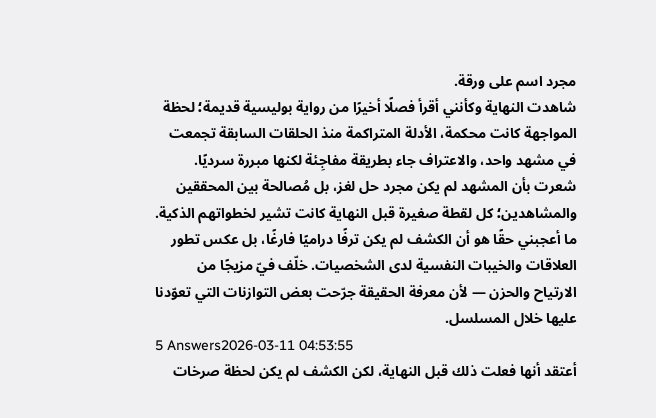مجرد اسم على ورقة.
شاهدت النهاية وكأنني أقرأ فصلًا أخيرًا من رواية بوليسية قديمة؛ لحظة المواجهة كانت محكمة، الأدلة المتراكمة منذ الحلقات السابقة تجمعت في مشهد واحد، والاعتراف جاء بطريقة مفاجِئة لكنها مبررة سرديًا. شعرت بأن المشهد لم يكن مجرد حل لغز، بل مُصالحة بين المحققين والمشاهدين؛ كل لقطة صغيرة قبل النهاية كانت تشير لخطواتهم الذكية.
ما أعجبني حقًا هو أن الكشف لم يكن ترفًا دراميًا فارغًا، بل عكس تطور العلاقات والخيبات النفسية لدى الشخصيات. خلّف فيّ مزيجًا من الارتياح والحزن — لأن معرفة الحقيقة جرّحت بعض التوازنات التي تعوّدنا عليها خلال المسلسل.
5 Answers2026-03-11 04:53:55
أعتقد أنها فعلت ذلك قبل النهاية، لكن الكشف لم يكن لحظة صرخات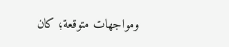ومواجهات متوقعة؛ كان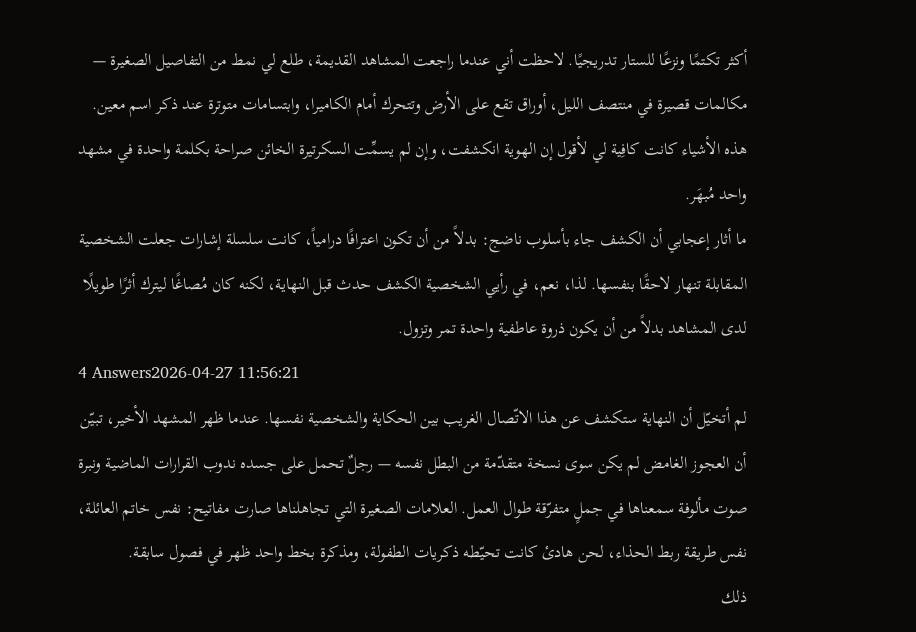أكثر تكتمًا ونزعًا للستار تدريجيًا. لاحظت أني عندما راجعت المشاهد القديمة، طلع لي نمط من التفاصيل الصغيرة — مكالمات قصيرة في منتصف الليل، أوراق تقع على الأرض وتتحرك أمام الكاميرا، وابتسامات متوترة عند ذكر اسم معين. هذه الأشياء كانت كافِية لي لأقول إن الهوية انكشفت، وإن لم يسمِّت السكرتيرة الخائن صراحة بكلمة واحدة في مشهد واحد مُبهَر.
ما أثار إعجابي أن الكشف جاء بأسلوب ناضج: بدلاً من أن تكون اعترافًا درامياً، كانت سلسلة إشارات جعلت الشخصية المقابلة تنهار لاحقًا بنفسها. لذا، نعم، في رأيي الشخصية الكشف حدث قبل النهاية، لكنه كان مُصاغًا ليترك أثرًا طويلًا لدى المشاهد بدلاً من أن يكون ذروة عاطفية واحدة تمر وتزول.
4 Answers2026-04-27 11:56:21
لم أتخيّل أن النهاية ستكشف عن هذا الاتّصال الغريب بين الحكاية والشخصية نفسها. عندما ظهر المشهد الأخير، تبيّن أن العجوز الغامض لم يكن سوى نسخة متقدّمة من البطل نفسه — رجلٌ تحمل على جسده ندوب القرارات الماضية ونبرة صوت مألوفة سمعناها في جملٍ متفرّقة طوال العمل. العلامات الصغيرة التي تجاهلناها صارت مفاتيح: نفس خاتم العائلة، نفس طريقة ربط الحذاء، لحن هادئ كانت تحيّطه ذكريات الطفولة، ومذكرة بخط واحد ظهر في فصول سابقة.
ذلك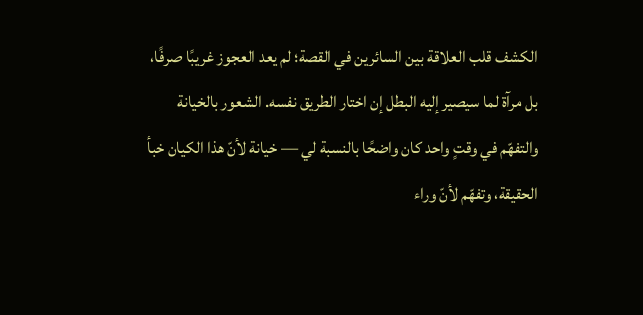الكشف قلب العلاقة بين السائرين في القصة؛ لم يعد العجوز غريبًا صرفًا، بل مرآة لما سيصير إليه البطل إن اختار الطريق نفسه. الشعور بالخيانة والتفهّم في وقتٍ واحد كان واضحًا بالنسبة لي — خيانة لأنّ هذا الكيان خبأ الحقيقة، وتفهّم لأنّ وراء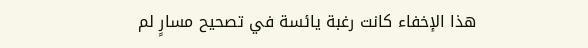هذا الإخفاء كانت رغبة يائسة في تصحيح مسارٍ لم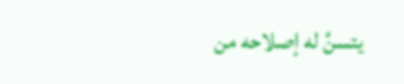يتسنَّ له إصلاحه من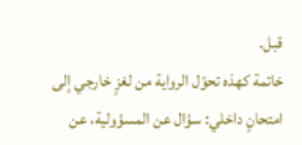قبل.
خاتمة كهذه تحوّل الرواية من لغزٍ خارجي إلى امتحانٍ داخلي: سؤال عن المسؤولية، عن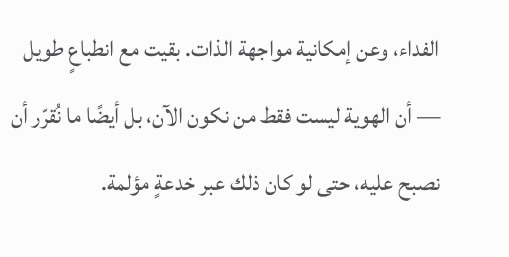الفداء، وعن إمكانية مواجهة الذات. بقيت مع انطباعٍ طويل — أن الهوية ليست فقط من نكون الآن، بل أيضًا ما نُقرّر أن نصبح عليه، حتى لو كان ذلك عبر خدعةٍ مؤلمة.